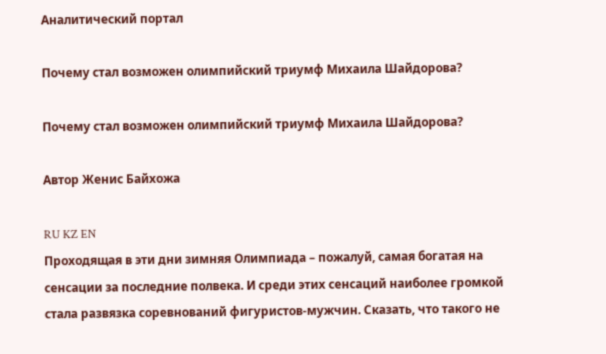Аналитический портал

Почему стал возможен олимпийский триумф Михаила Шайдорова?

Почему стал возможен олимпийский триумф Михаила Шайдорова?

Автор Женис Байхожа

RU KZ EN
Проходящая в эти дни зимняя Олимпиада – пожалуй, самая богатая на сенсации за последние полвека. И среди этих сенсаций наиболее громкой стала развязка соревнований фигуристов-мужчин. Сказать, что такого не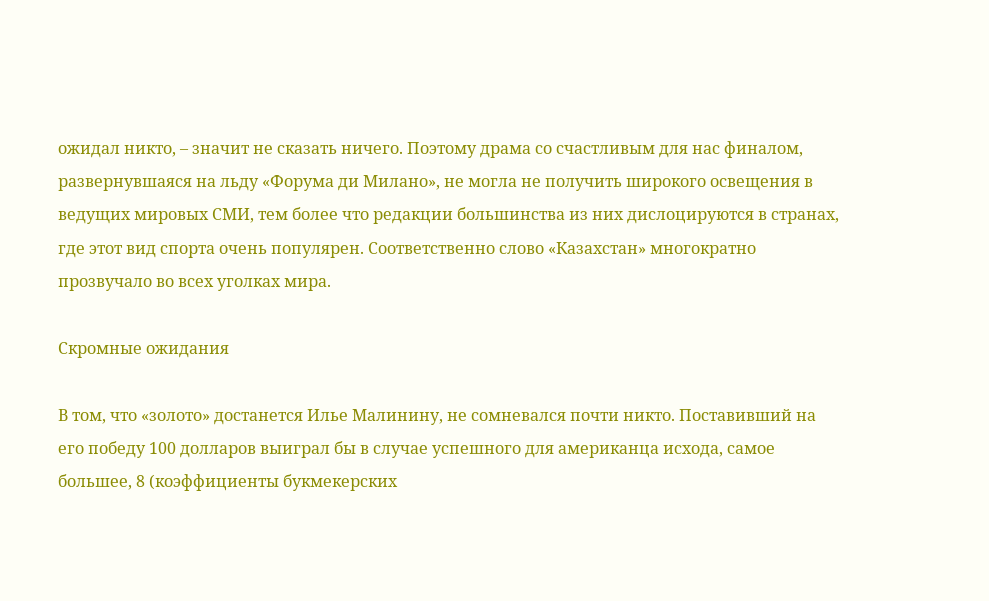ожидал никто, – значит не сказать ничего. Поэтому драма со счастливым для нас финалом, развернувшаяся на льду «Форума ди Милано», не могла не получить широкого освещения в ведущих мировых СМИ, тем более что редакции большинства из них дислоцируются в странах, где этот вид спорта очень популярен. Соответственно слово «Казахстан» многократно прозвучало во всех уголках мира.

Скромные ожидания

В том, что «золото» достанется Илье Малинину, не сомневался почти никто. Поставивший на его победу 100 долларов выиграл бы в случае успешного для американца исхода, самое большее, 8 (коэффициенты букмекерских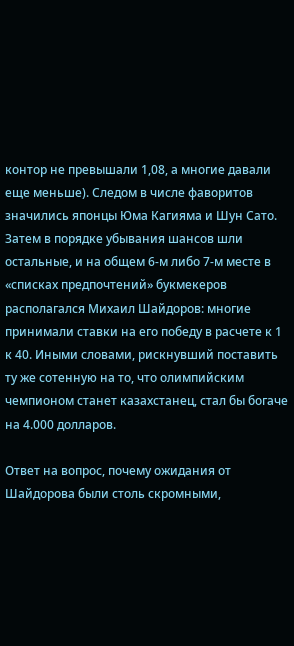контор не превышали 1,08, а многие давали еще меньше). Следом в числе фаворитов значились японцы Юма Кагияма и Шун Сато. Затем в порядке убывания шансов шли остальные, и на общем 6-м либо 7-м месте в «списках предпочтений» букмекеров располагался Михаил Шайдоров: многие принимали ставки на его победу в расчете к 1 к 40. Иными словами, рискнувший поставить ту же сотенную на то, что олимпийским чемпионом станет казахстанец, стал бы богаче на 4.000 долларов.

Ответ на вопрос, почему ожидания от Шайдорова были столь скромными,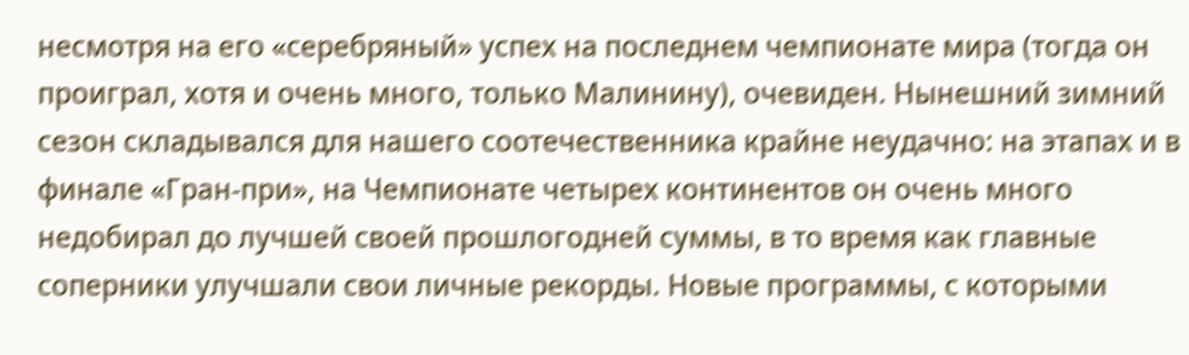несмотря на его «серебряный» успех на последнем чемпионате мира (тогда он проиграл, хотя и очень много, только Малинину), очевиден. Нынешний зимний сезон складывался для нашего соотечественника крайне неудачно: на этапах и в финале «Гран-при», на Чемпионате четырех континентов он очень много недобирал до лучшей своей прошлогодней суммы, в то время как главные соперники улучшали свои личные рекорды. Новые программы, с которыми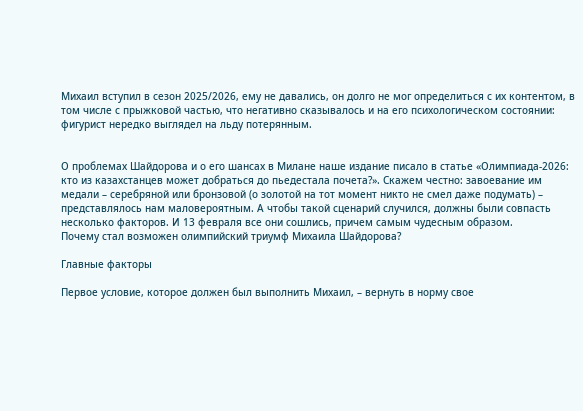Михаил вступил в сезон 2025/2026, ему не давались, он долго не мог определиться с их контентом, в том числе с прыжковой частью, что негативно сказывалось и на его психологическом состоянии: фигурист нередко выглядел на льду потерянным.


О проблемах Шайдорова и о его шансах в Милане наше издание писало в статье «Олимпиада-2026: кто из казахстанцев может добраться до пьедестала почета?». Скажем честно: завоевание им медали – серебряной или бронзовой (о золотой на тот момент никто не смел даже подумать) – представлялось нам маловероятным. А чтобы такой сценарий случился, должны были совпасть несколько факторов. И 13 февраля все они сошлись, причем самым чудесным образом.
Почему стал возможен олимпийский триумф Михаила Шайдорова?

Главные факторы

Первое условие, которое должен был выполнить Михаил, – вернуть в норму свое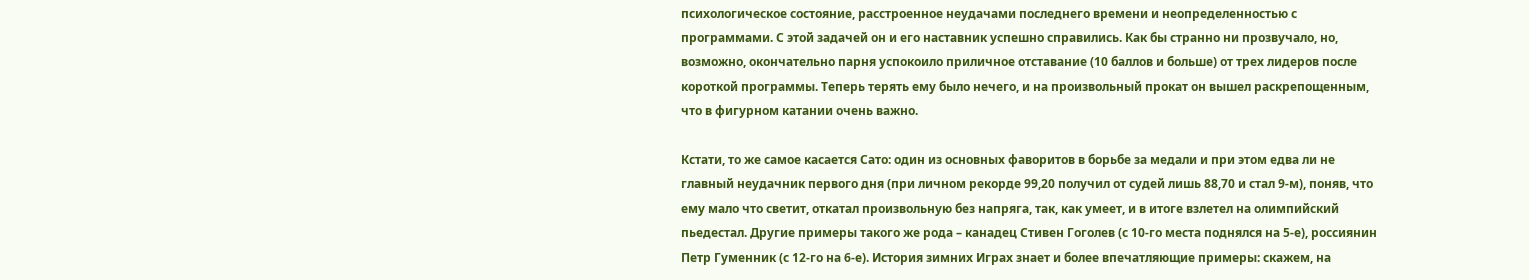психологическое состояние, расстроенное неудачами последнего времени и неопределенностью с программами. С этой задачей он и его наставник успешно справились. Как бы странно ни прозвучало, но, возможно, окончательно парня успокоило приличное отставание (10 баллов и больше) от трех лидеров после короткой программы. Теперь терять ему было нечего, и на произвольный прокат он вышел раскрепощенным, что в фигурном катании очень важно.

Кстати, то же самое касается Сато: один из основных фаворитов в борьбе за медали и при этом едва ли не главный неудачник первого дня (при личном рекорде 99,20 получил от судей лишь 88,70 и стал 9-м), поняв, что ему мало что светит, откатал произвольную без напряга, так, как умеет, и в итоге взлетел на олимпийский пьедестал. Другие примеры такого же рода – канадец Стивен Гоголев (с 10-го места поднялся на 5-е), россиянин Петр Гуменник (с 12-го на 6-е). История зимних Играх знает и более впечатляющие примеры: скажем, на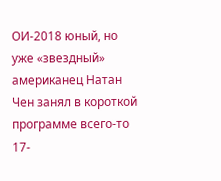ОИ-2018 юный, но уже «звездный» американец Натан Чен занял в короткой программе всего-то 17-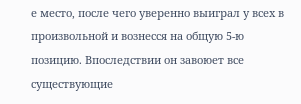е место, после чего уверенно выиграл у всех в произвольной и вознесся на общую 5-ю позицию. Впоследствии он завоюет все существующие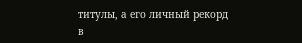титулы, а его личный рекорд в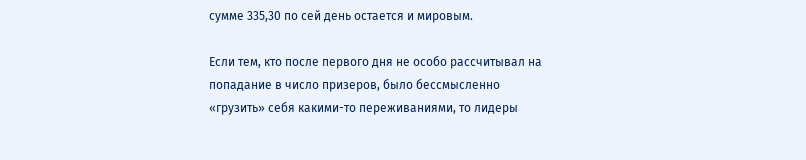сумме 335,30 по сей день остается и мировым.

Если тем, кто после первого дня не особо рассчитывал на попадание в число призеров, было бессмысленно «грузить» себя какими-то переживаниями, то лидеры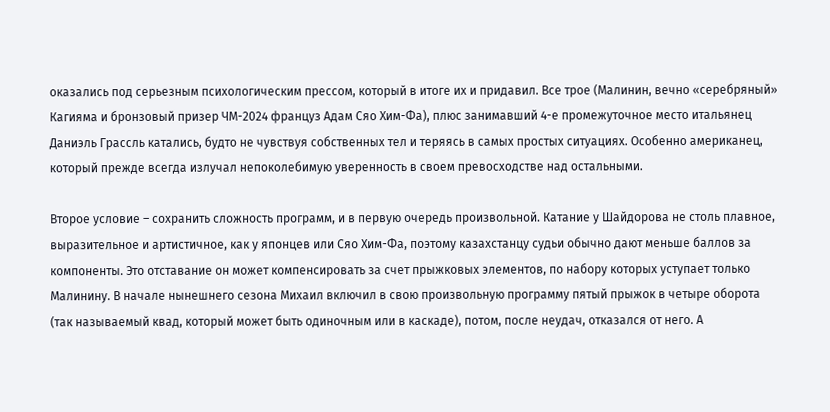оказались под серьезным психологическим прессом, который в итоге их и придавил. Все трое (Малинин, вечно «серебряный» Кагияма и бронзовый призер ЧМ-2024 француз Адам Сяо Хим-Фа), плюс занимавший 4-е промежуточное место итальянец Даниэль Грассль катались, будто не чувствуя собственных тел и теряясь в самых простых ситуациях. Особенно американец, который прежде всегда излучал непоколебимую уверенность в своем превосходстве над остальными.

Второе условие – сохранить сложность программ, и в первую очередь произвольной. Катание у Шайдорова не столь плавное, выразительное и артистичное, как у японцев или Сяо Хим-Фа, поэтому казахстанцу судьи обычно дают меньше баллов за компоненты. Это отставание он может компенсировать за счет прыжковых элементов, по набору которых уступает только Малинину. В начале нынешнего сезона Михаил включил в свою произвольную программу пятый прыжок в четыре оборота (так называемый квад, который может быть одиночным или в каскаде), потом, после неудач, отказался от него. А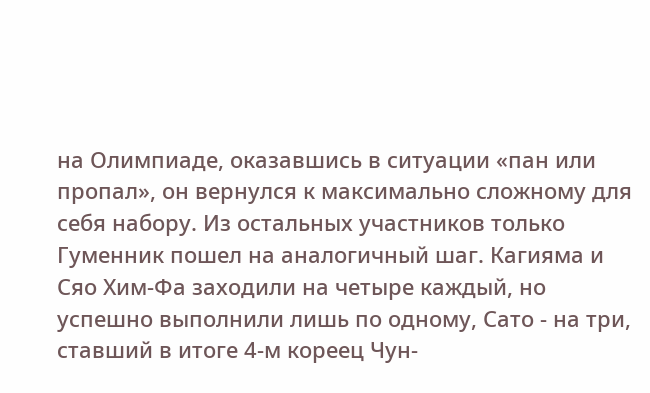на Олимпиаде, оказавшись в ситуации «пан или пропал», он вернулся к максимально сложному для себя набору. Из остальных участников только Гуменник пошел на аналогичный шаг. Кагияма и Сяо Хим-Фа заходили на четыре каждый, но успешно выполнили лишь по одному, Сато - на три, ставший в итоге 4-м кореец Чун-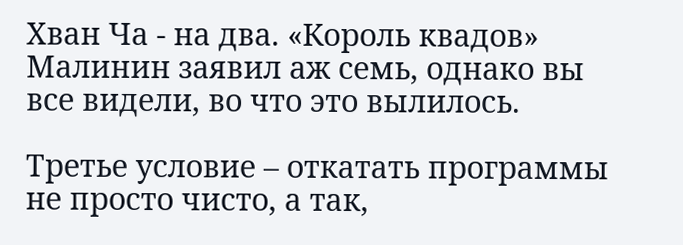Хван Ча - на два. «Король квадов» Малинин заявил аж семь, однако вы все видели, во что это вылилось.

Третье условие – откатать программы не просто чисто, а так,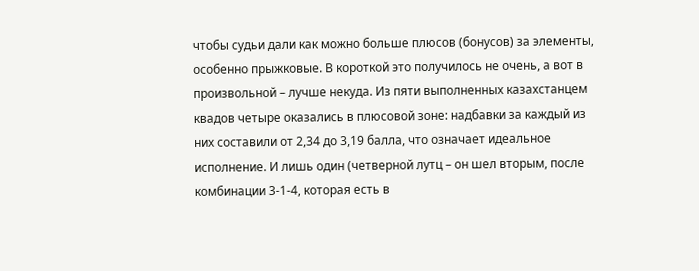чтобы судьи дали как можно больше плюсов (бонусов) за элементы, особенно прыжковые. В короткой это получилось не очень, а вот в произвольной – лучше некуда. Из пяти выполненных казахстанцем квадов четыре оказались в плюсовой зоне: надбавки за каждый из них составили от 2,34 до 3,19 балла, что означает идеальное исполнение. И лишь один (четверной лутц – он шел вторым, после комбинации 3-1-4, которая есть в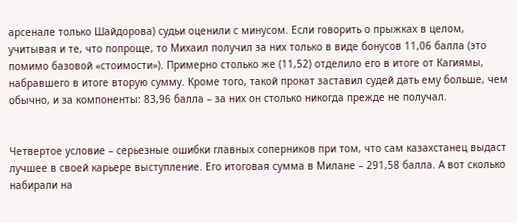арсенале только Шайдорова) судьи оценили с минусом. Если говорить о прыжках в целом, учитывая и те, что попроще, то Михаил получил за них только в виде бонусов 11,06 балла (это помимо базовой «стоимости»). Примерно столько же (11,52) отделило его в итоге от Кагиямы, набравшего в итоге вторую сумму. Кроме того, такой прокат заставил судей дать ему больше, чем обычно, и за компоненты: 83,96 балла – за них он столько никогда прежде не получал.


Четвертое условие – серьезные ошибки главных соперников при том, что сам казахстанец выдаст лучшее в своей карьере выступление. Его итоговая сумма в Милане – 291,58 балла. А вот сколько набирали на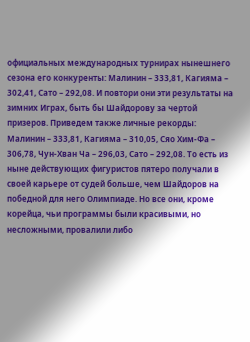официальных международных турнирах нынешнего сезона его конкуренты: Малинин – 333,81, Кагияма – 302,41, Сато – 292,08. И повтори они эти результаты на зимних Играх, быть бы Шайдорову за чертой призеров. Приведем также личные рекорды: Малинин – 333,81, Кагияма – 310,05, Сяо Хим-Фа – 306,78, Чун-Хван Ча – 296,03, Сато – 292,08. То есть из ныне действующих фигуристов пятеро получали в своей карьере от судей больше, чем Шайдоров на победной для него Олимпиаде. Но все они, кроме корейца, чьи программы были красивыми, но несложными, провалили либо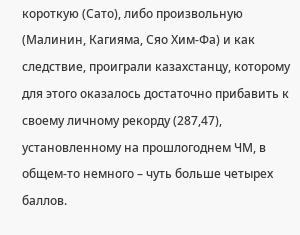короткую (Сато), либо произвольную (Малинин, Кагияма, Сяо Хим-Фа) и как следствие, проиграли казахстанцу, которому для этого оказалось достаточно прибавить к своему личному рекорду (287,47), установленному на прошлогоднем ЧМ, в общем-то немного – чуть больше четырех баллов.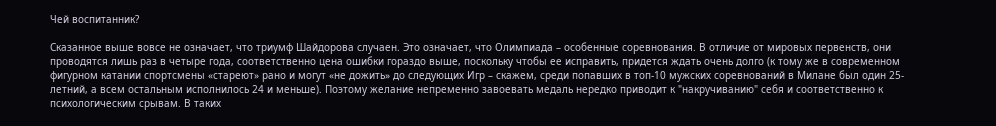Чей воспитанник?

Сказанное выше вовсе не означает, что триумф Шайдорова случаен. Это означает, что Олимпиада – особенные соревнования. В отличие от мировых первенств, они проводятся лишь раз в четыре года, соответственно цена ошибки гораздо выше, поскольку чтобы ее исправить, придется ждать очень долго (к тому же в современном фигурном катании спортсмены «стареют» рано и могут «не дожить» до следующих Игр – скажем, среди попавших в топ-10 мужских соревнований в Милане был один 25-летний, а всем остальным исполнилось 24 и меньше). Поэтому желание непременно завоевать медаль нередко приводит к "накручиванию" себя и соответственно к психологическим срывам. В таких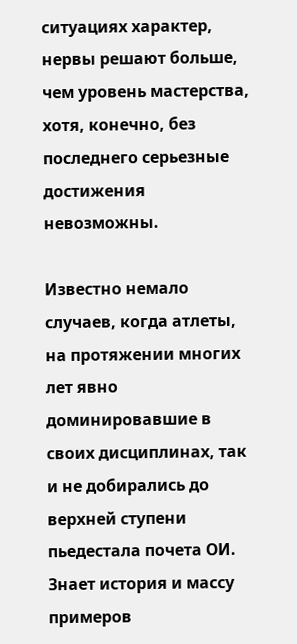ситуациях характер, нервы решают больше, чем уровень мастерства, хотя, конечно, без последнего серьезные достижения невозможны.

Известно немало случаев, когда атлеты, на протяжении многих лет явно доминировавшие в своих дисциплинах, так и не добирались до верхней ступени пьедестала почета ОИ. Знает история и массу примеров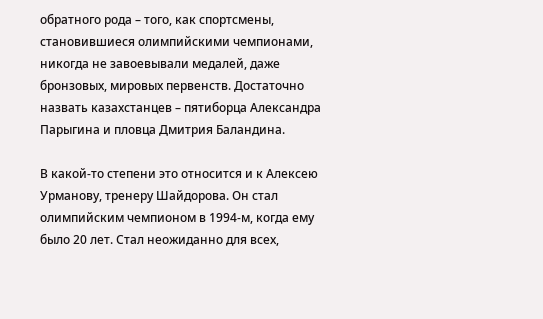обратного рода – того, как спортсмены, становившиеся олимпийскими чемпионами, никогда не завоевывали медалей, даже бронзовых, мировых первенств. Достаточно назвать казахстанцев – пятиборца Александра Парыгина и пловца Дмитрия Баландина.

В какой-то степени это относится и к Алексею Урманову, тренеру Шайдорова. Он стал олимпийским чемпионом в 1994-м, когда ему было 20 лет. Стал неожиданно для всех,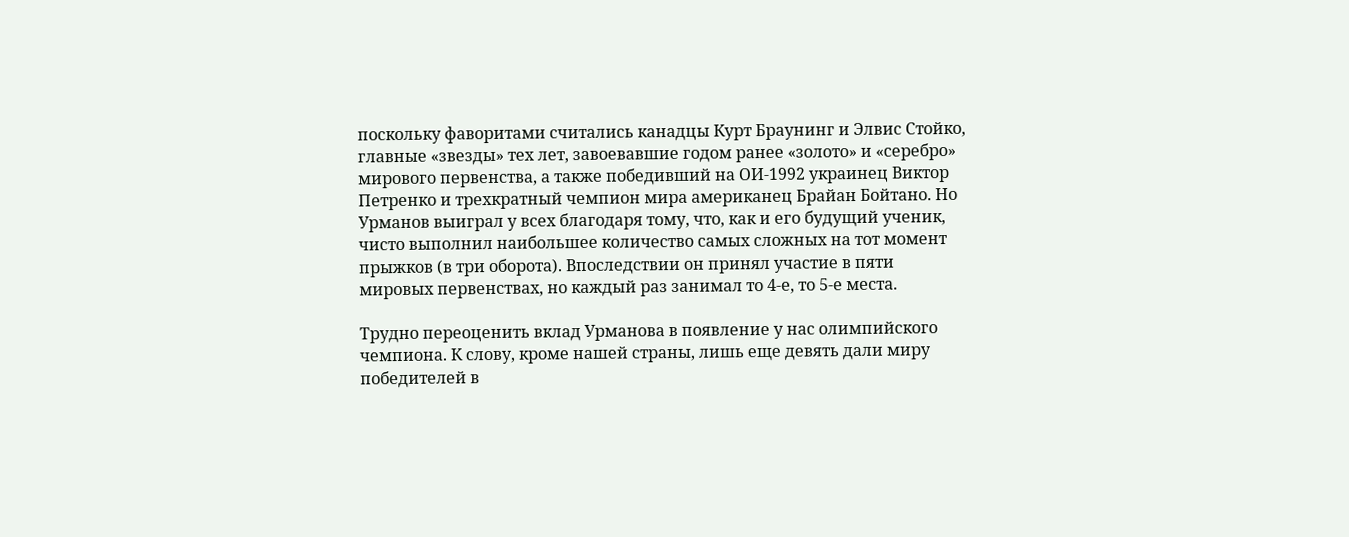поскольку фаворитами считались канадцы Курт Браунинг и Элвис Стойко, главные «звезды» тех лет, завоевавшие годом ранее «золото» и «серебро» мирового первенства, а также победивший на ОИ-1992 украинец Виктор Петренко и трехкратный чемпион мира американец Брайан Бойтано. Но Урманов выиграл у всех благодаря тому, что, как и его будущий ученик, чисто выполнил наибольшее количество самых сложных на тот момент прыжков (в три оборота). Впоследствии он принял участие в пяти мировых первенствах, но каждый раз занимал то 4-е, то 5-е места.

Трудно переоценить вклад Урманова в появление у нас олимпийского чемпиона. К слову, кроме нашей страны, лишь еще девять дали миру победителей в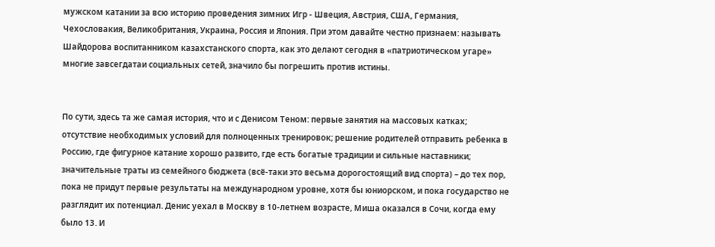мужском катании за всю историю проведения зимних Игр - Швеция, Австрия, США, Германия, Чехословакия, Великобритания, Украина, Россия и Япония. При этом давайте честно признаем: называть Шайдорова воспитанником казахстанского спорта, как это делают сегодня в «патриотическом угаре» многие завсегдатаи социальных сетей, значило бы погрешить против истины.


По сути, здесь та же самая история, что и с Денисом Теном: первые занятия на массовых катках; отсутствие необходимых условий для полноценных тренировок; решение родителей отправить ребенка в Россию, где фигурное катание хорошо развито, где есть богатые традиции и сильные наставники; значительные траты из семейного бюджета (всё-таки это весьма дорогостоящий вид спорта) – до тех пор, пока не придут первые результаты на международном уровне, хотя бы юниорском, и пока государство не разглядит их потенциал. Денис уехал в Москву в 10-летнем возрасте, Миша оказался в Сочи, когда ему было 13. И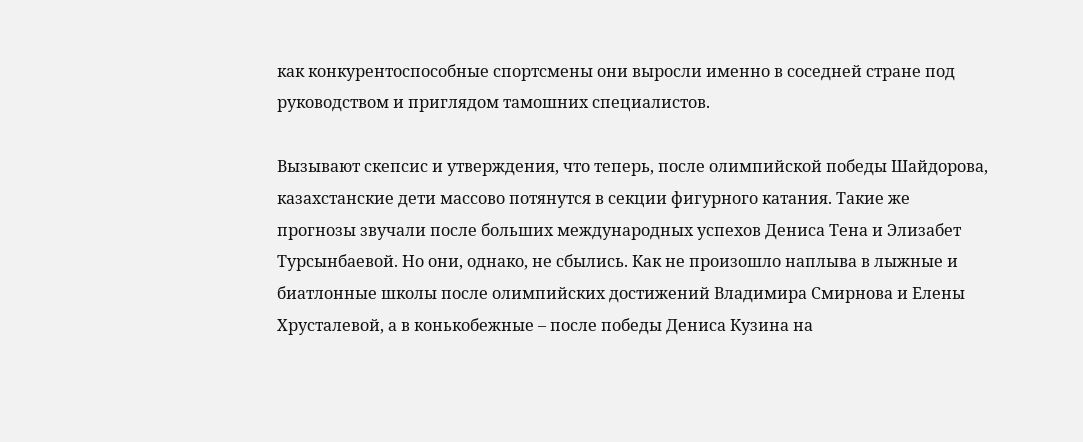как конкурентоспособные спортсмены они выросли именно в соседней стране под руководством и приглядом тамошних специалистов.

Вызывают скепсис и утверждения, что теперь, после олимпийской победы Шайдорова, казахстанские дети массово потянутся в секции фигурного катания. Такие же прогнозы звучали после больших международных успехов Дениса Тена и Элизабет Турсынбаевой. Но они, однако, не сбылись. Как не произошло наплыва в лыжные и биатлонные школы после олимпийских достижений Владимира Смирнова и Елены Хрусталевой, а в конькобежные – после победы Дениса Кузина на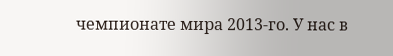чемпионате мира 2013-го. У нас в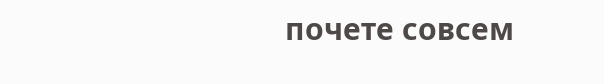почете совсем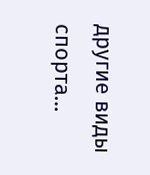другие виды спорта…